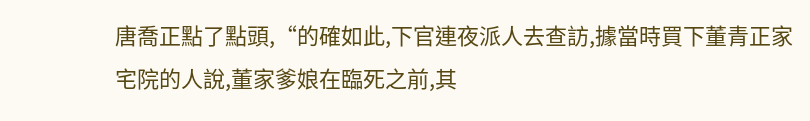唐喬正點了點頭,“的確如此,下官連夜派人去查訪,據當時買下董青正家宅院的人說,董家爹娘在臨死之前,其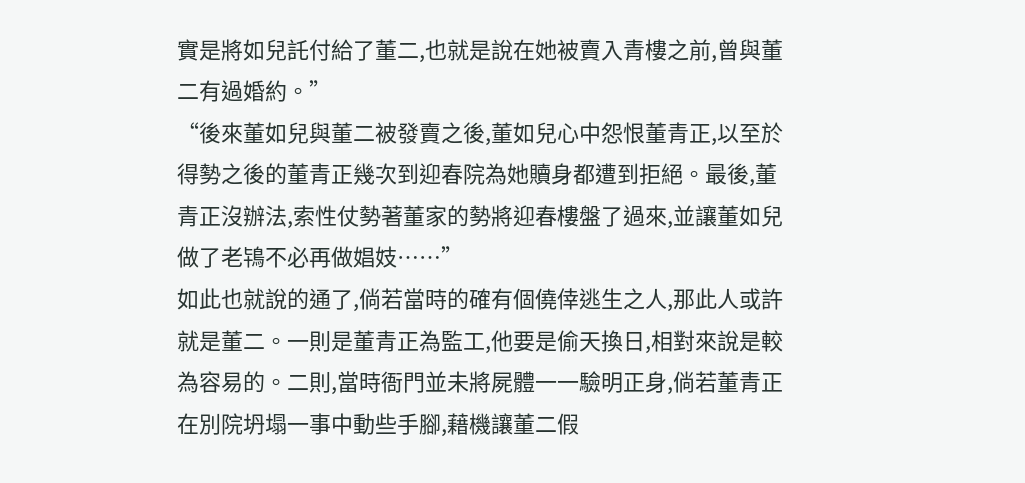實是將如兒託付給了董二,也就是說在她被賣入青樓之前,曾與董二有過婚約。”
“後來董如兒與董二被發賣之後,董如兒心中怨恨董青正,以至於得勢之後的董青正幾次到迎春院為她贖身都遭到拒絕。最後,董青正沒辦法,索性仗勢著董家的勢將迎春樓盤了過來,並讓董如兒做了老鴇不必再做娼妓……”
如此也就說的通了,倘若當時的確有個僥倖逃生之人,那此人或許就是董二。一則是董青正為監工,他要是偷天換日,相對來說是較為容易的。二則,當時衙門並未將屍體一一驗明正身,倘若董青正在別院坍塌一事中動些手腳,藉機讓董二假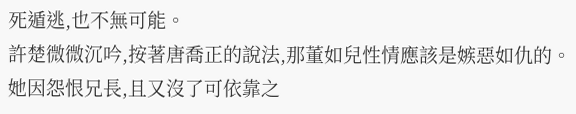死遁逃,也不無可能。
許楚微微沉吟,按著唐喬正的說法,那董如兒性情應該是嫉惡如仇的。她因怨恨兄長,且又沒了可依靠之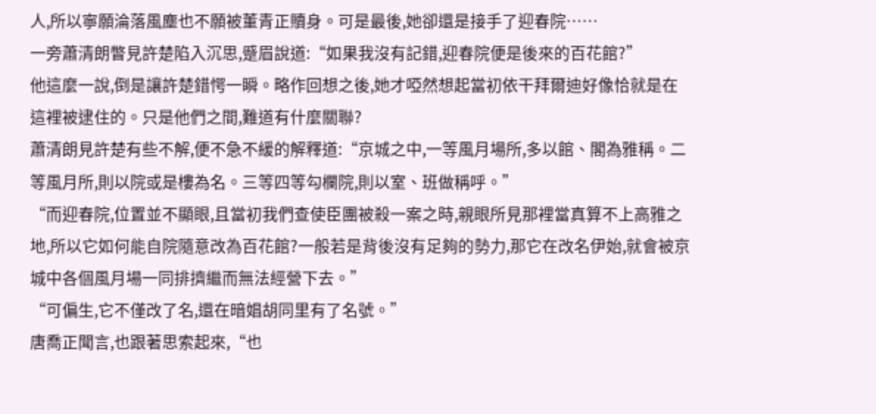人,所以寧願淪落風塵也不願被董青正贖身。可是最後,她卻還是接手了迎春院……
一旁蕭清朗瞥見許楚陷入沉思,蹙眉說道:“如果我沒有記錯,迎春院便是後來的百花館?”
他這麼一說,倒是讓許楚錯愕一瞬。略作回想之後,她才啞然想起當初依干拜爾迪好像恰就是在這裡被逮住的。只是他們之間,難道有什麼關聯?
蕭清朗見許楚有些不解,便不急不緩的解釋道:“京城之中,一等風月場所,多以館、閣為雅稱。二等風月所,則以院或是樓為名。三等四等勾欄院,則以室、班做稱呼。”
“而迎春院,位置並不顯眼,且當初我們查使臣團被殺一案之時,親眼所見那裡當真算不上高雅之地,所以它如何能自院隨意改為百花館?一般若是背後沒有足夠的勢力,那它在改名伊始,就會被京城中各個風月場一同排擠繼而無法經營下去。”
“可偏生,它不僅改了名,還在暗娼胡同里有了名號。”
唐喬正聞言,也跟著思索起來,“也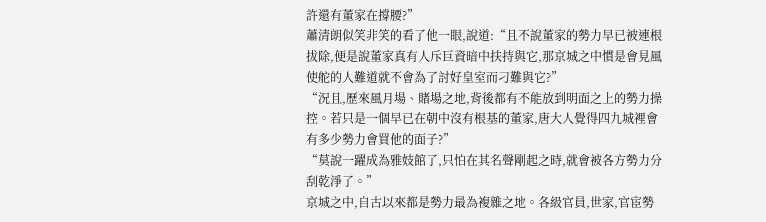許還有董家在撐腰?”
蕭清朗似笑非笑的看了他一眼,說道:“且不說董家的勢力早已被連根拔除,便是說董家真有人斥巨資暗中扶持與它,那京城之中慣是會見風使舵的人難道就不會為了討好皇室而刁難與它?”
“況且,歷來風月場、賭場之地,背後都有不能放到明面之上的勢力操控。若只是一個早已在朝中沒有根基的董家,唐大人覺得四九城裡會有多少勢力會買他的面子?”
“莫說一躍成為雅妓館了,只怕在其名聲剛起之時,就會被各方勢力分刮乾淨了。”
京城之中,自古以來都是勢力最為複雜之地。各級官員,世家,官宦勢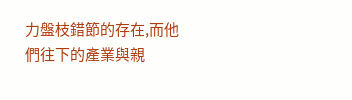力盤枝錯節的存在,而他們往下的產業與親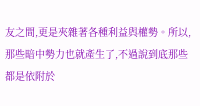友之間,更是夾雜著各種利益與權勢。所以,那些暗中勢力也就產生了,不過說到底那些都是依附於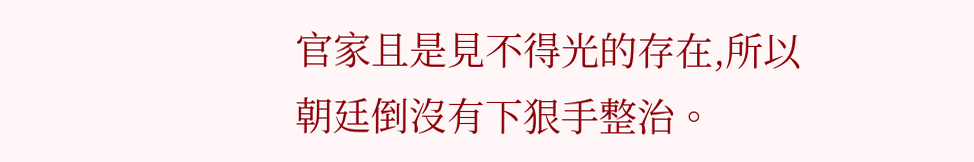官家且是見不得光的存在,所以朝廷倒沒有下狠手整治。